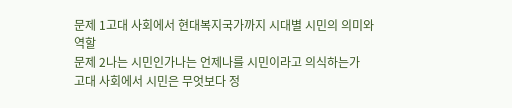문제 1고대 사회에서 현대복지국가까지 시대별 시민의 의미와 역할
문제 2나는 시민인가나는 언제나를 시민이라고 의식하는가
고대 사회에서 시민은 무엇보다 정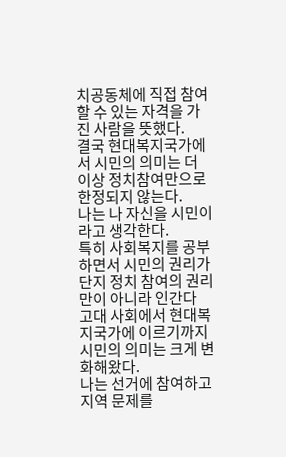치공동체에 직접 참여할 수 있는 자격을 가진 사람을 뜻했다.
결국 현대복지국가에서 시민의 의미는 더 이상 정치참여만으로 한정되지 않는다.
나는 나 자신을 시민이라고 생각한다.
특히 사회복지를 공부하면서 시민의 권리가 단지 정치 참여의 권리만이 아니라 인간다
고대 사회에서 현대복지국가에 이르기까지 시민의 의미는 크게 변화해왔다.
나는 선거에 참여하고 지역 문제를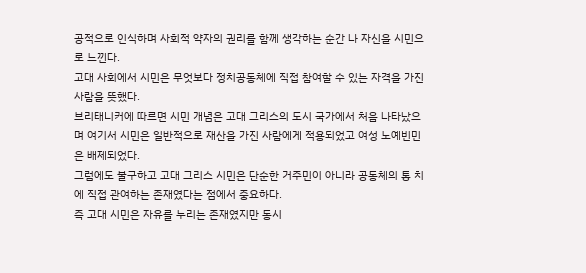공적으로 인식하며 사회적 약자의 권리를 함께 생각하는 순간 나 자신을 시민으로 느낀다.
고대 사회에서 시민은 무엇보다 정치공동체에 직접 참여할 수 있는 자격을 가진 사람을 뜻했다.
브리태니커에 따르면 시민 개념은 고대 그리스의 도시 국가에서 처음 나타났으며 여기서 시민은 일반적으로 재산을 가진 사람에게 적용되었고 여성 노예빈민은 배제되었다.
그럼에도 불구하고 고대 그리스 시민은 단순한 거주민이 아니라 공동체의 통 치에 직접 관여하는 존재였다는 점에서 중요하다.
즉 고대 시민은 자유를 누리는 존재였지만 동시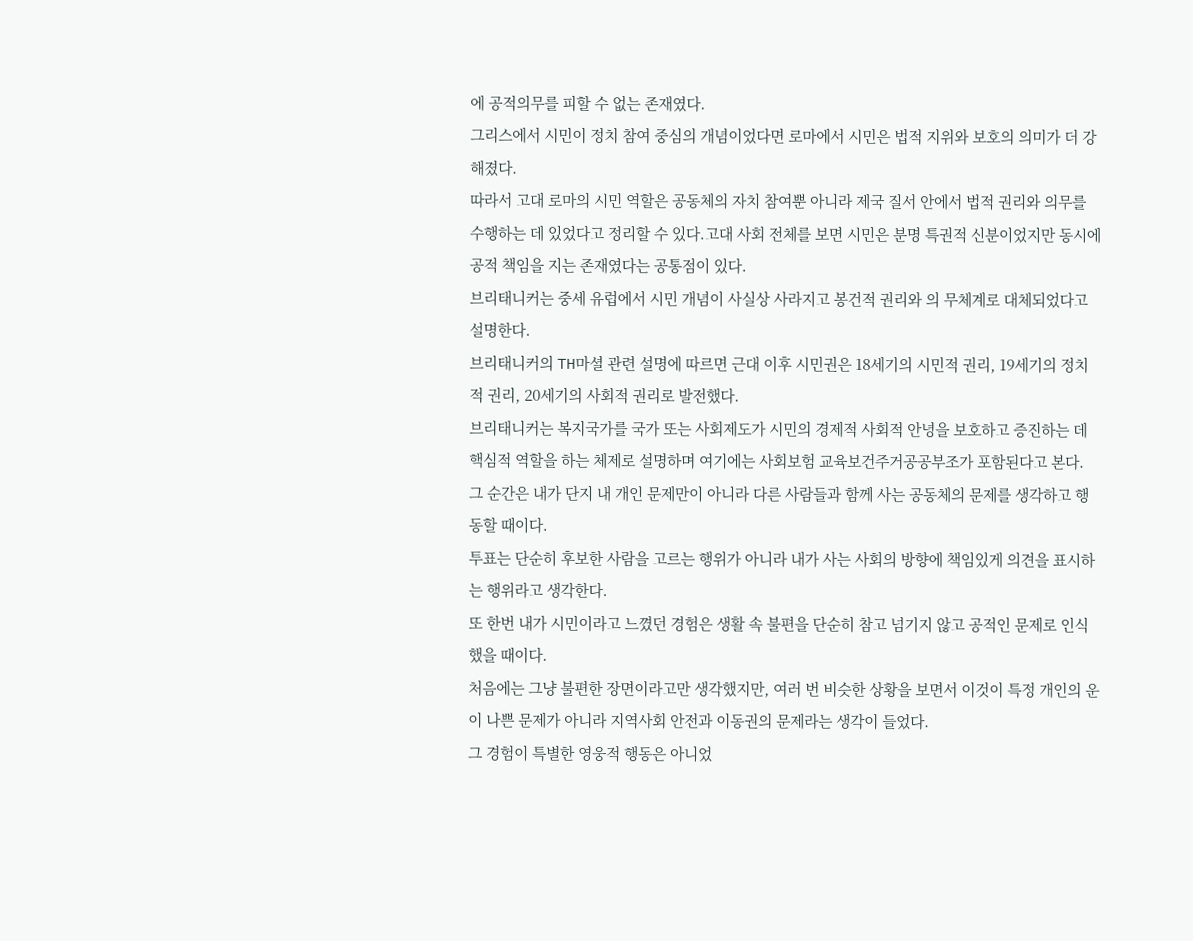에 공적의무를 피할 수 없는 존재였다.
그리스에서 시민이 정치 참여 중심의 개념이었다면 로마에서 시민은 법적 지위와 보호의 의미가 더 강해졌다.
따라서 고대 로마의 시민 역할은 공동체의 자치 참여뿐 아니라 제국 질서 안에서 법적 권리와 의무를 수행하는 데 있었다고 정리할 수 있다.고대 사회 전체를 보면 시민은 분명 특권적 신분이었지만 동시에 공적 책임을 지는 존재였다는 공통점이 있다.
브리태니커는 중세 유럽에서 시민 개념이 사실상 사라지고 봉건적 권리와 의 무체계로 대체되었다고 설명한다.
브리태니커의 TH마셜 관련 설명에 따르면 근대 이후 시민권은 18세기의 시민적 권리, 19세기의 정치적 권리, 20세기의 사회적 권리로 발전했다.
브리태니커는 복지국가를 국가 또는 사회제도가 시민의 경제적 사회적 안녕을 보호하고 증진하는 데 핵심적 역할을 하는 체제로 설명하며 여기에는 사회보험 교육보건주거공공부조가 포함된다고 본다.
그 순간은 내가 단지 내 개인 문제만이 아니라 다른 사람들과 함께 사는 공동체의 문제를 생각하고 행동할 때이다.
투표는 단순히 후보한 사람을 고르는 행위가 아니라 내가 사는 사회의 방향에 책임있게 의견을 표시하는 행위라고 생각한다.
또 한번 내가 시민이라고 느꼈던 경험은 생활 속 불편을 단순히 참고 넘기지 않고 공적인 문제로 인식했을 때이다.
처음에는 그냥 불편한 장면이라고만 생각했지만, 여러 번 비슷한 상황을 보면서 이것이 특정 개인의 운이 나쁜 문제가 아니라 지역사회 안전과 이동권의 문제라는 생각이 들었다.
그 경험이 특별한 영웅적 행동은 아니었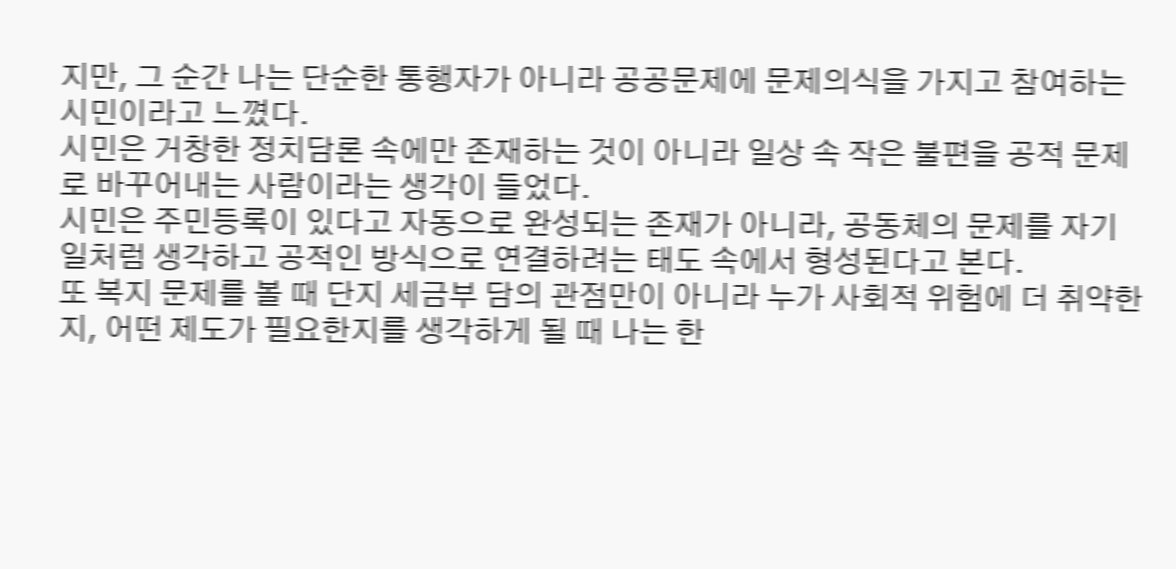지만, 그 순간 나는 단순한 통행자가 아니라 공공문제에 문제의식을 가지고 참여하는 시민이라고 느꼈다.
시민은 거창한 정치담론 속에만 존재하는 것이 아니라 일상 속 작은 불편을 공적 문제로 바꾸어내는 사람이라는 생각이 들었다.
시민은 주민등록이 있다고 자동으로 완성되는 존재가 아니라, 공동체의 문제를 자기 일처럼 생각하고 공적인 방식으로 연결하려는 태도 속에서 형성된다고 본다.
또 복지 문제를 볼 때 단지 세금부 담의 관점만이 아니라 누가 사회적 위험에 더 취약한지, 어떤 제도가 필요한지를 생각하게 될 때 나는 한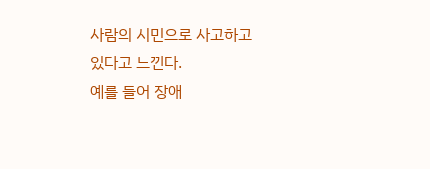사람의 시민으로 사고하고 있다고 느낀다.
예를 들어 장애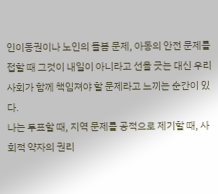인이동권이나 노인의 돌봄 문제, 아동의 안전 문제를 접할 때 그것이 내일이 아니라고 선을 긋는 대신 우리 사회가 함께 책임져야 할 문제라고 느끼는 순간이 있다.
나는 투표할 때, 지역 문제를 공적으로 제기할 때, 사회적 약자의 권리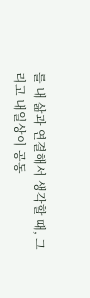를 내 삶과 연결해서 생각할 때, 그리고 내일상이 공동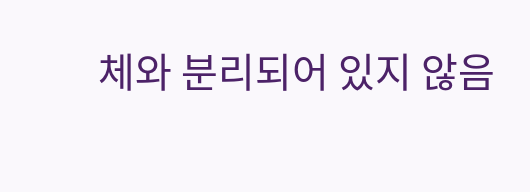체와 분리되어 있지 않음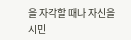을 자각할 때나 자신을 시민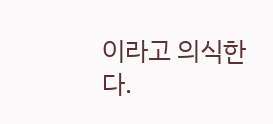이라고 의식한다.